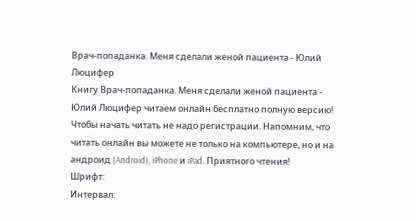Врач-попаданка. Меня сделали женой пациента - Юлий Люцифер
Книгу Врач-попаданка. Меня сделали женой пациента - Юлий Люцифер читаем онлайн бесплатно полную версию! Чтобы начать читать не надо регистрации. Напомним, что читать онлайн вы можете не только на компьютере, но и на андроид (Android), iPhone и iPad. Приятного чтения!
Шрифт:
Интервал: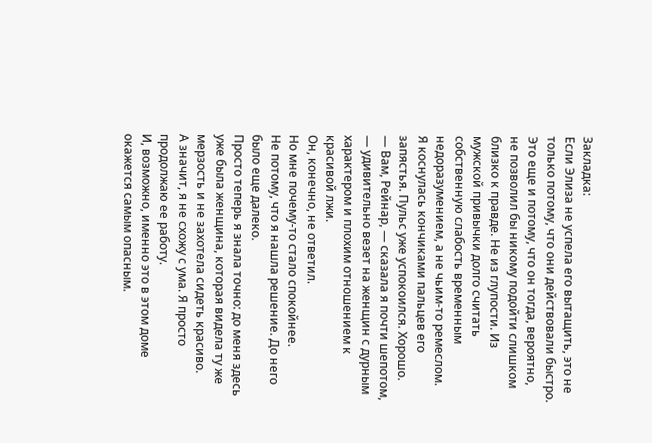Закладка:
Если Элиза не успела его вытащить, это не только потому, что они действовали быстро.
Это еще и потому, что он тогда, вероятно, не позволил бы никому подойти слишком близко к правде. Не из глупости. Из мужской привычки долго считать собственную слабость временным недоразумением, а не чьим-то ремеслом.
Я коснулась кончиками пальцев его запястья. Пульс уже успокоился. Хорошо.
— Вам, Рейнар, — сказала я почти шепотом, — удивительно везет на женщин с дурным характером и плохим отношением к красивой лжи.
Он, конечно, не ответил.
Но мне почему-то стало спокойнее.
Не потому, что я нашла решение. До него было еще далеко.
Просто теперь я знала точно: до меня здесь уже была женщина, которая видела ту же мерзость и не захотела сидеть красиво.
А значит, я не схожу с ума. Я просто продолжаю ее работу.
И, возможно, именно это в этом доме окажется самым опасным.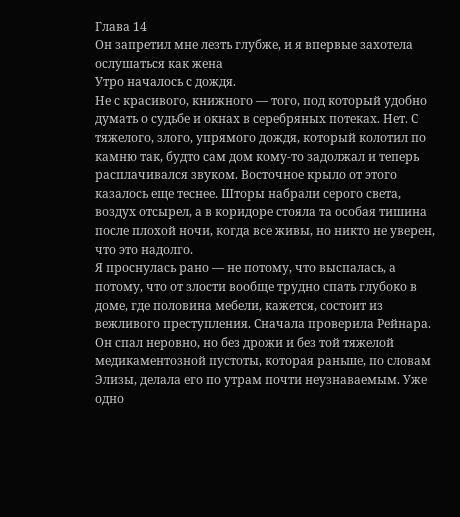Глава 14
Он запретил мне лезть глубже, и я впервые захотела ослушаться как жена
Утро началось с дождя.
Не с красивого, книжного — того, под который удобно думать о судьбе и окнах в серебряных потеках. Нет. С тяжелого, злого, упрямого дождя, который колотил по камню так, будто сам дом кому-то задолжал и теперь расплачивался звуком. Восточное крыло от этого казалось еще теснее. Шторы набрали серого света, воздух отсырел, а в коридоре стояла та особая тишина после плохой ночи, когда все живы, но никто не уверен, что это надолго.
Я проснулась рано — не потому, что выспалась, а потому, что от злости вообще трудно спать глубоко в доме, где половина мебели, кажется, состоит из вежливого преступления. Сначала проверила Рейнара. Он спал неровно, но без дрожи и без той тяжелой медикаментозной пустоты, которая раньше, по словам Элизы, делала его по утрам почти неузнаваемым. Уже одно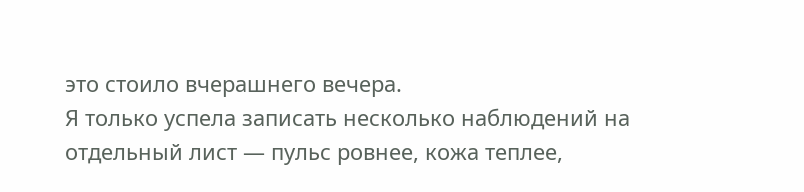это стоило вчерашнего вечера.
Я только успела записать несколько наблюдений на отдельный лист — пульс ровнее, кожа теплее,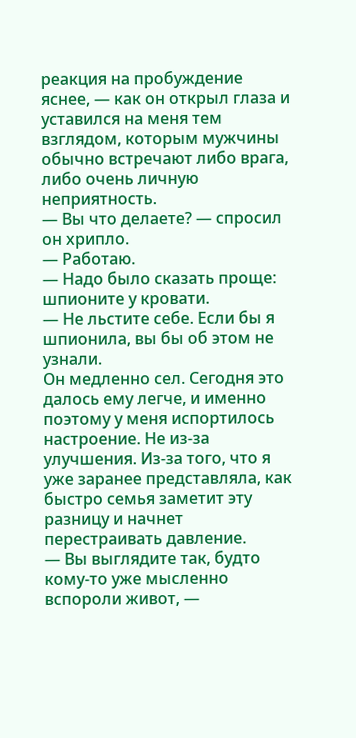реакция на пробуждение яснее, — как он открыл глаза и уставился на меня тем взглядом, которым мужчины обычно встречают либо врага, либо очень личную неприятность.
— Вы что делаете? — спросил он хрипло.
— Работаю.
— Надо было сказать проще: шпионите у кровати.
— Не льстите себе. Если бы я шпионила, вы бы об этом не узнали.
Он медленно сел. Сегодня это далось ему легче, и именно поэтому у меня испортилось настроение. Не из-за улучшения. Из-за того, что я уже заранее представляла, как быстро семья заметит эту разницу и начнет перестраивать давление.
— Вы выглядите так, будто кому-то уже мысленно вспороли живот, —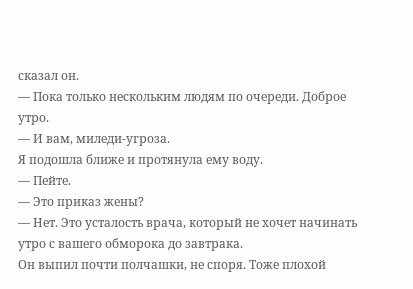сказал он.
— Пока только нескольким людям по очереди. Доброе утро.
— И вам, миледи-угроза.
Я подошла ближе и протянула ему воду.
— Пейте.
— Это приказ жены?
— Нет. Это усталость врача, который не хочет начинать утро с вашего обморока до завтрака.
Он выпил почти полчашки, не споря. Тоже плохой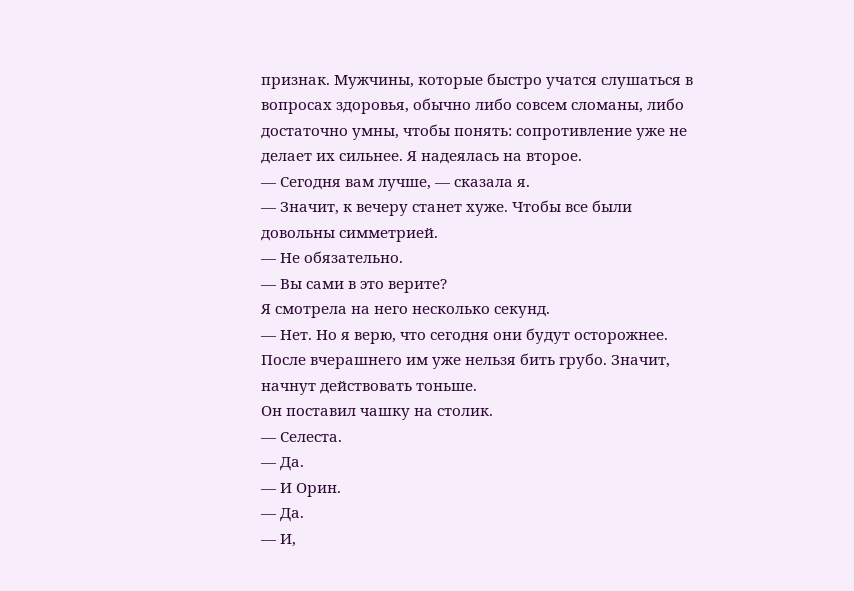признак. Мужчины, которые быстро учатся слушаться в вопросах здоровья, обычно либо совсем сломаны, либо достаточно умны, чтобы понять: сопротивление уже не делает их сильнее. Я надеялась на второе.
— Сегодня вам лучше, — сказала я.
— Значит, к вечеру станет хуже. Чтобы все были довольны симметрией.
— Не обязательно.
— Вы сами в это верите?
Я смотрела на него несколько секунд.
— Нет. Но я верю, что сегодня они будут осторожнее. После вчерашнего им уже нельзя бить грубо. Значит, начнут действовать тоньше.
Он поставил чашку на столик.
— Селеста.
— Да.
— И Орин.
— Да.
— И,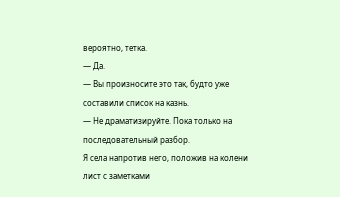вероятно, тетка.
— Да.
— Вы произносите это так, будто уже составили список на казнь.
— Не драматизируйте. Пока только на последовательный разбор.
Я села напротив него, положив на колени лист с заметками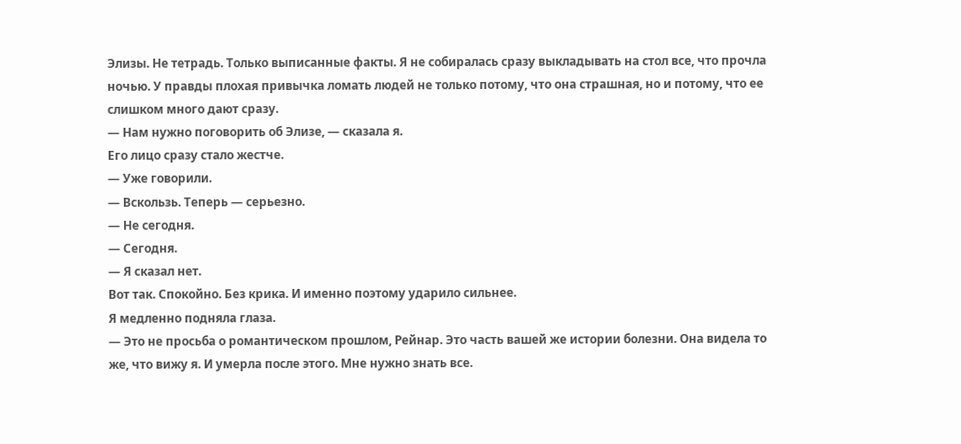Элизы. Не тетрадь. Только выписанные факты. Я не собиралась сразу выкладывать на стол все, что прочла ночью. У правды плохая привычка ломать людей не только потому, что она страшная, но и потому, что ее слишком много дают сразу.
— Нам нужно поговорить об Элизе, — сказала я.
Его лицо сразу стало жестче.
— Уже говорили.
— Вскользь. Теперь — серьезно.
— Не сегодня.
— Сегодня.
— Я сказал нет.
Вот так. Спокойно. Без крика. И именно поэтому ударило сильнее.
Я медленно подняла глаза.
— Это не просьба о романтическом прошлом, Рейнар. Это часть вашей же истории болезни. Она видела то же, что вижу я. И умерла после этого. Мне нужно знать все.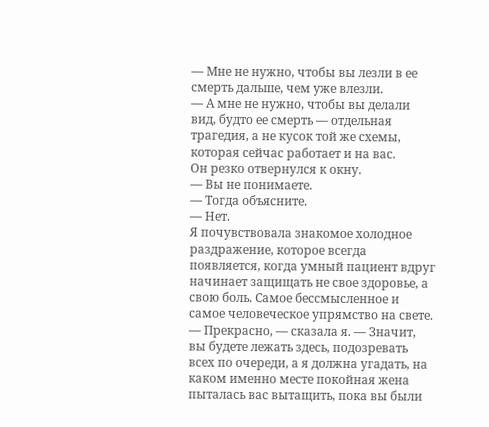— Мне не нужно, чтобы вы лезли в ее смерть дальше, чем уже влезли.
— А мне не нужно, чтобы вы делали вид, будто ее смерть — отдельная трагедия, а не кусок той же схемы, которая сейчас работает и на вас.
Он резко отвернулся к окну.
— Вы не понимаете.
— Тогда объясните.
— Нет.
Я почувствовала знакомое холодное раздражение, которое всегда появляется, когда умный пациент вдруг начинает защищать не свое здоровье, а свою боль. Самое бессмысленное и самое человеческое упрямство на свете.
— Прекрасно, — сказала я. — Значит, вы будете лежать здесь, подозревать всех по очереди, а я должна угадать, на каком именно месте покойная жена пыталась вас вытащить, пока вы были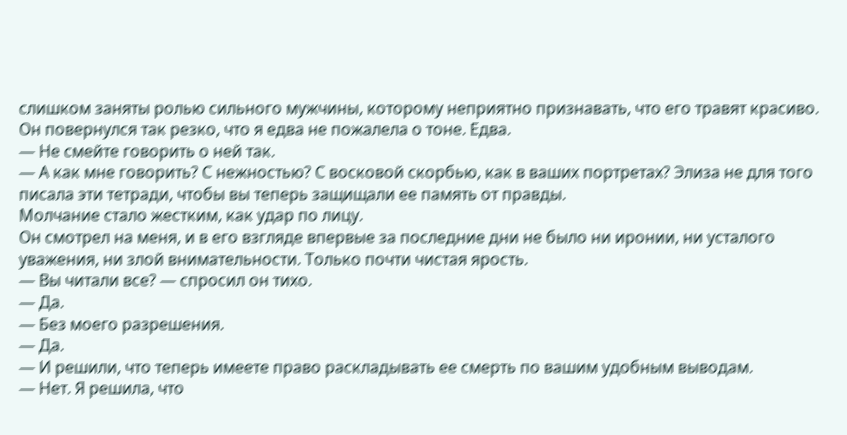слишком заняты ролью сильного мужчины, которому неприятно признавать, что его травят красиво.
Он повернулся так резко, что я едва не пожалела о тоне. Едва.
— Не смейте говорить о ней так.
— А как мне говорить? С нежностью? С восковой скорбью, как в ваших портретах? Элиза не для того писала эти тетради, чтобы вы теперь защищали ее память от правды.
Молчание стало жестким, как удар по лицу.
Он смотрел на меня, и в его взгляде впервые за последние дни не было ни иронии, ни усталого уважения, ни злой внимательности. Только почти чистая ярость.
— Вы читали все? — спросил он тихо.
— Да.
— Без моего разрешения.
— Да.
— И решили, что теперь имеете право раскладывать ее смерть по вашим удобным выводам.
— Нет. Я решила, что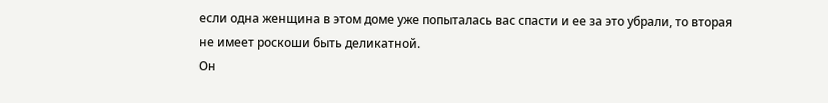если одна женщина в этом доме уже попыталась вас спасти и ее за это убрали, то вторая не имеет роскоши быть деликатной.
Он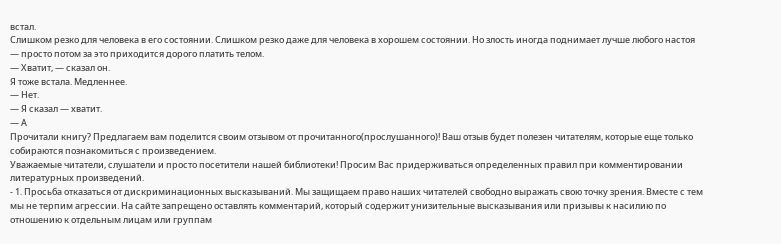встал.
Слишком резко для человека в его состоянии. Слишком резко даже для человека в хорошем состоянии. Но злость иногда поднимает лучше любого настоя — просто потом за это приходится дорого платить телом.
— Хватит, — сказал он.
Я тоже встала. Медленнее.
— Нет.
— Я сказал — хватит.
— А
Прочитали книгу? Предлагаем вам поделится своим отзывом от прочитанного(прослушанного)! Ваш отзыв будет полезен читателям, которые еще только собираются познакомиться с произведением.
Уважаемые читатели, слушатели и просто посетители нашей библиотеки! Просим Вас придерживаться определенных правил при комментировании литературных произведений.
- 1. Просьба отказаться от дискриминационных высказываний. Мы защищаем право наших читателей свободно выражать свою точку зрения. Вместе с тем мы не терпим агрессии. На сайте запрещено оставлять комментарий, который содержит унизительные высказывания или призывы к насилию по отношению к отдельным лицам или группам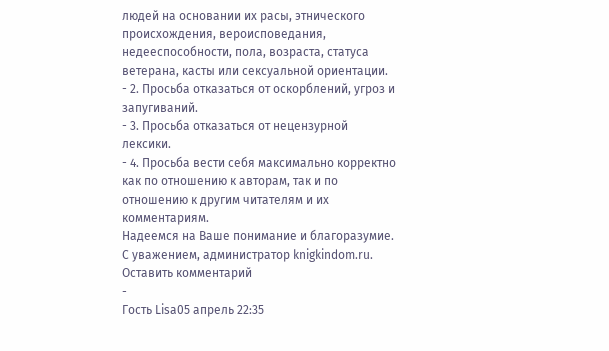людей на основании их расы, этнического происхождения, вероисповедания, недееспособности, пола, возраста, статуса ветерана, касты или сексуальной ориентации.
- 2. Просьба отказаться от оскорблений, угроз и запугиваний.
- 3. Просьба отказаться от нецензурной лексики.
- 4. Просьба вести себя максимально корректно как по отношению к авторам, так и по отношению к другим читателям и их комментариям.
Надеемся на Ваше понимание и благоразумие. С уважением, администратор knigkindom.ru.
Оставить комментарий
-
Гость Lisa05 апрель 22:35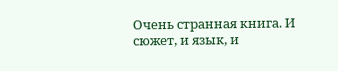Очень странная книга. И сюжет, и язык, и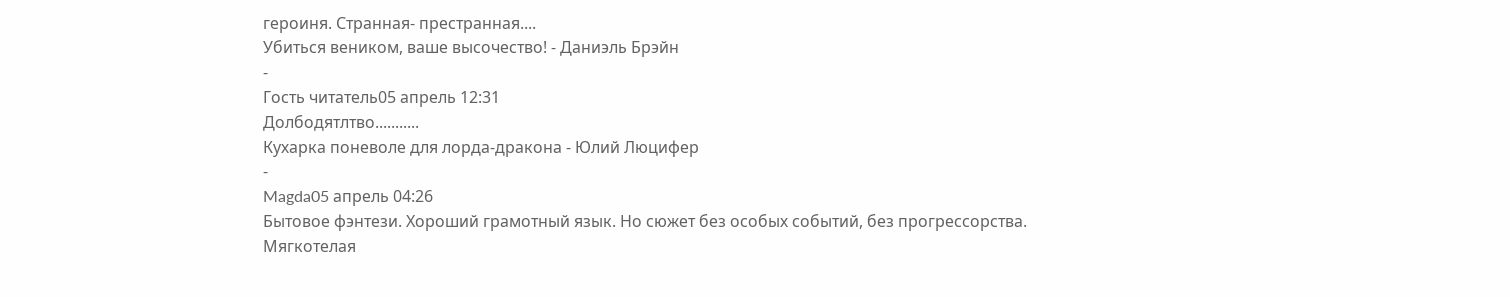героиня. Странная- престранная....
Убиться веником, ваше высочество! - Даниэль Брэйн
-
Гость читатель05 апрель 12:31
Долбодятлтво...........
Кухарка поневоле для лорда-дракона - Юлий Люцифер
-
Magda05 апрель 04:26
Бытовое фэнтези. Хороший грамотный язык. Но сюжет без особых событий, без прогрессорства. Мягкотелая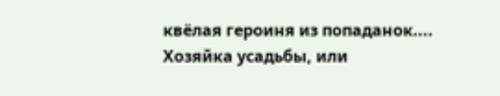квёлая героиня из попаданок....
Хозяйка усадьбы, или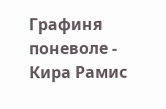Графиня поневоле - Кира Рамис